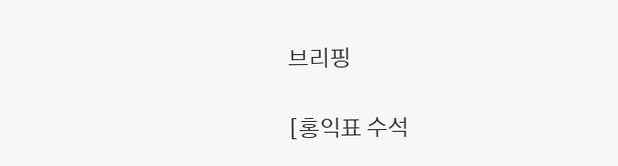브리핑

[홍익표 수석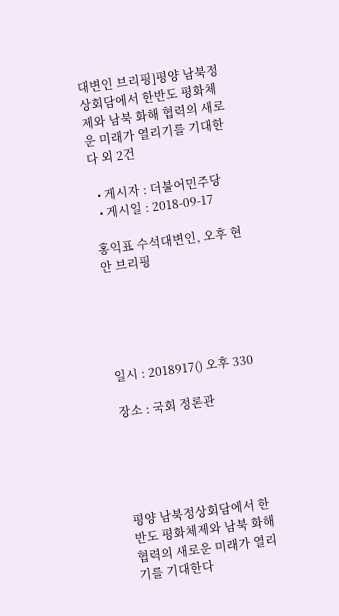대변인 브리핑]평양 남북정상회담에서 한반도 평화체제와 남북 화해 협력의 새로운 미래가 열리기를 기대한다 외 2건

  • 게시자 : 더불어민주당
  • 게시일 : 2018-09-17

홍익표 수석대변인, 오후 현안 브리핑





일시 : 2018917() 오후 330

장소 : 국회 정론관





평양 남북정상회담에서 한반도 평화체제와 남북 화해 협력의 새로운 미래가 열리기를 기대한다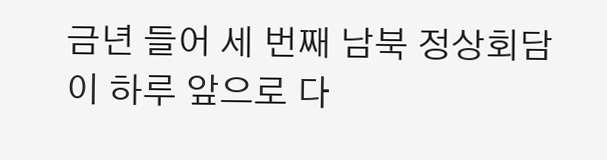금년 들어 세 번째 남북 정상회담이 하루 앞으로 다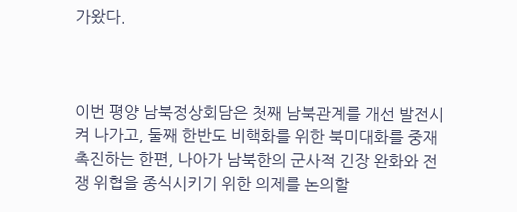가왔다.



이번 평양 남북정상회담은 첫째 남북관계를 개선 발전시켜 나가고, 둘째 한반도 비핵화를 위한 북미대화를 중재 촉진하는 한편, 나아가 남북한의 군사적 긴장 완화와 전쟁 위협을 종식시키기 위한 의제를 논의할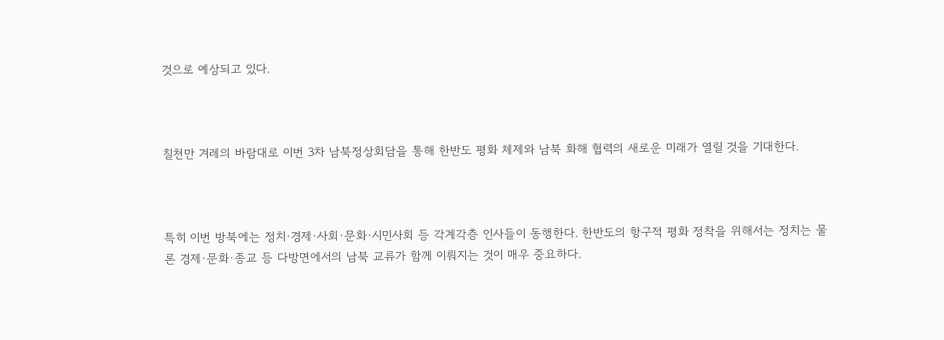것으로 예상되고 있다.



칠천만 겨레의 바람대로 이번 3차 남북정상회담을 통해 한반도 평화 체제와 남북 화해 협력의 새로운 미래가 열릴 것을 기대한다.



특히 이번 방북에는 정치·경제·사회·문화·시민사회 등 각계각층 인사들이 동행한다. 한반도의 항구적 평화 정착을 위해서는 정치는 물론 경제·문화·종교 등 다방면에서의 남북 교류가 함께 이뤄지는 것이 매우 중요하다.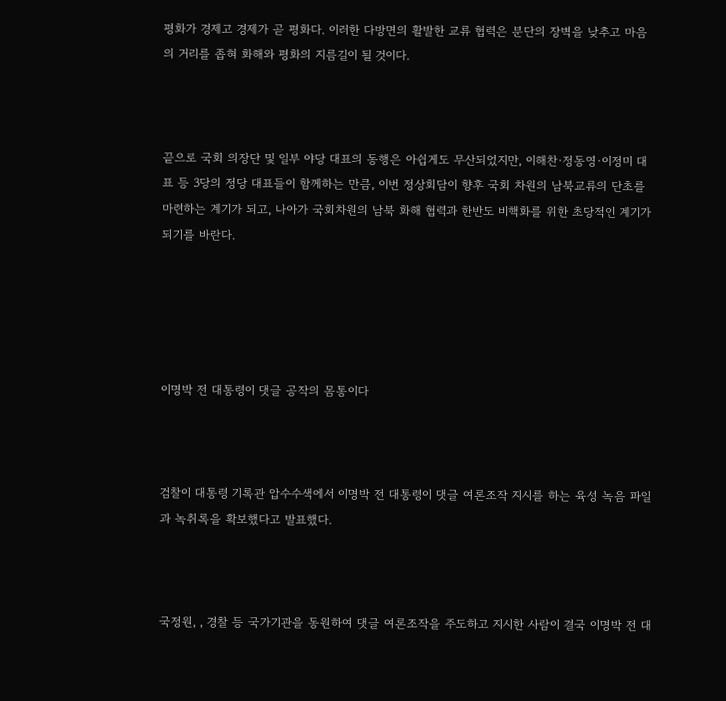평화가 경제고 경제가 곧 평화다. 이러한 다방면의 활발한 교류 협력은 분단의 장벽을 낮추고 마음의 거리를 좁혀 화해와 평화의 지름길이 될 것이다.



끝으로 국회 의장단 및 일부 야당 대표의 동행은 아쉽게도 무산되었지만, 이해찬·정동영·이정미 대표 등 3당의 정당 대표들이 함께하는 만큼, 이번 정상회담이 향후 국회 차원의 남북교류의 단초를 마련하는 계기가 되고, 나아가 국회차원의 남북 화해 협력과 한반도 비핵화를 위한 초당적인 계기가 되기를 바란다.





이명박 전 대통령이 댓글 공작의 몸통이다



검찰이 대통령 기록관 압수수색에서 이명박 전 대통령이 댓글 여론조작 지시를 하는 육성 녹음 파일과 녹취록을 확보했다고 발표했다.



국정원, , 경찰 등 국가기관을 동원하여 댓글 여론조작을 주도하고 지시한 사람이 결국 이명박 전 대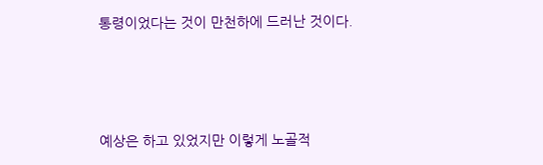통령이었다는 것이 만천하에 드러난 것이다.



예상은 하고 있었지만 이렇게 노골적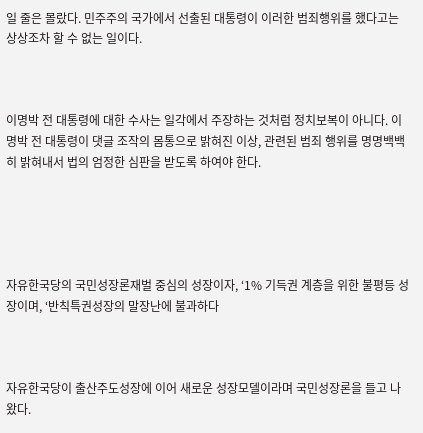일 줄은 몰랐다. 민주주의 국가에서 선출된 대통령이 이러한 범죄행위를 했다고는 상상조차 할 수 없는 일이다.



이명박 전 대통령에 대한 수사는 일각에서 주장하는 것처럼 정치보복이 아니다. 이명박 전 대통령이 댓글 조작의 몸통으로 밝혀진 이상, 관련된 범죄 행위를 명명백백히 밝혀내서 법의 엄정한 심판을 받도록 하여야 한다.





자유한국당의 국민성장론재벌 중심의 성장이자, ‘1% 기득권 계층을 위한 불평등 성장이며, ‘반칙특권성장의 말장난에 불과하다



자유한국당이 출산주도성장에 이어 새로운 성장모델이라며 국민성장론을 들고 나왔다.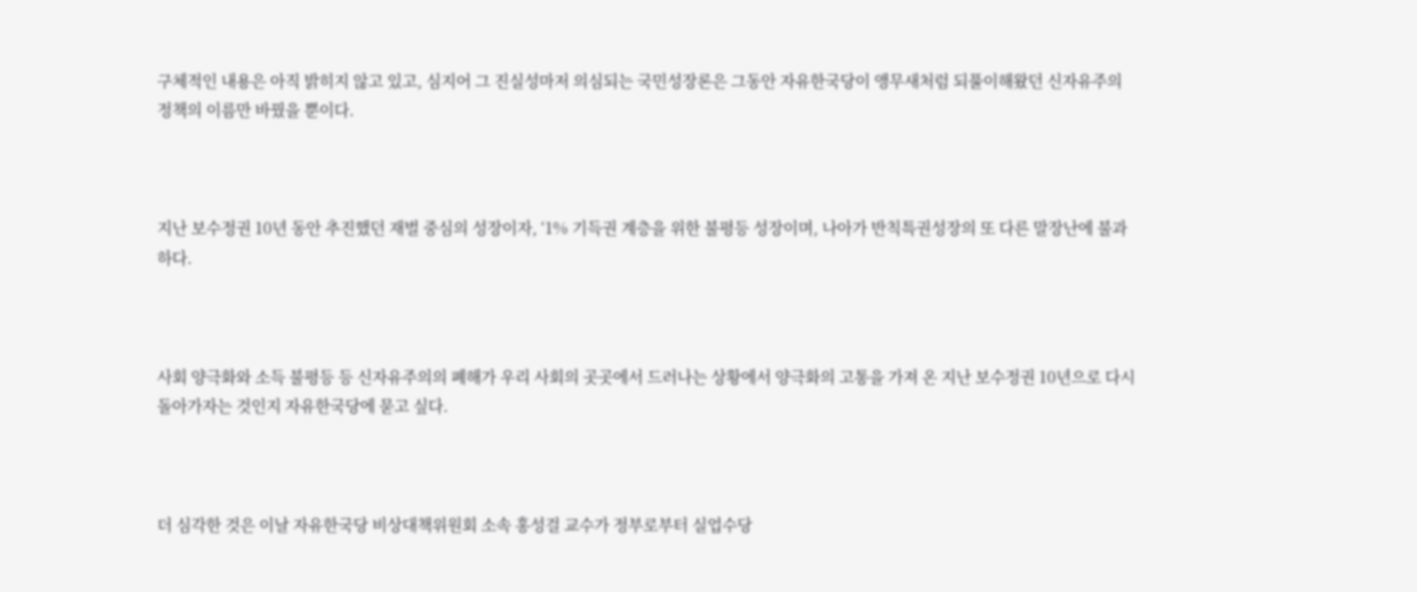구체적인 내용은 아직 밝히지 않고 있고, 심지어 그 진실성마저 의심되는 국민성장론은 그동안 자유한국당이 앵무새처럼 되풀이해왔던 신자유주의정책의 이름만 바꿨을 뿐이다.



지난 보수정권 10년 동안 추진했던 재벌 중심의 성장이자, ‘1% 기득권 계층을 위한 불평등 성장이며, 나아가 반칙특권성장의 또 다른 말장난에 불과하다.



사회 양극화와 소득 불평등 등 신자유주의의 폐해가 우리 사회의 곳곳에서 드러나는 상황에서 양극화의 고통을 가져 온 지난 보수정권 10년으로 다시 돌아가자는 것인지 자유한국당에 묻고 싶다.



더 심각한 것은 이날 자유한국당 비상대책위원회 소속 홍성걸 교수가 정부로부터 실업수당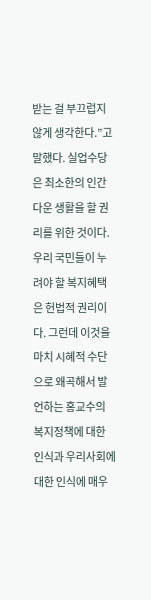받는 걸 부끄럽지 않게 생각한다.”고 말했다. 실업수당은 최소한의 인간다운 생활을 할 권리를 위한 것이다. 우리 국민들이 누려야 할 복지혜택은 헌법적 권리이다. 그런데 이것을 마치 시혜적 수단으로 왜곡해서 발언하는 홍교수의 복지정책에 대한 인식과 우리사회에 대한 인식에 매우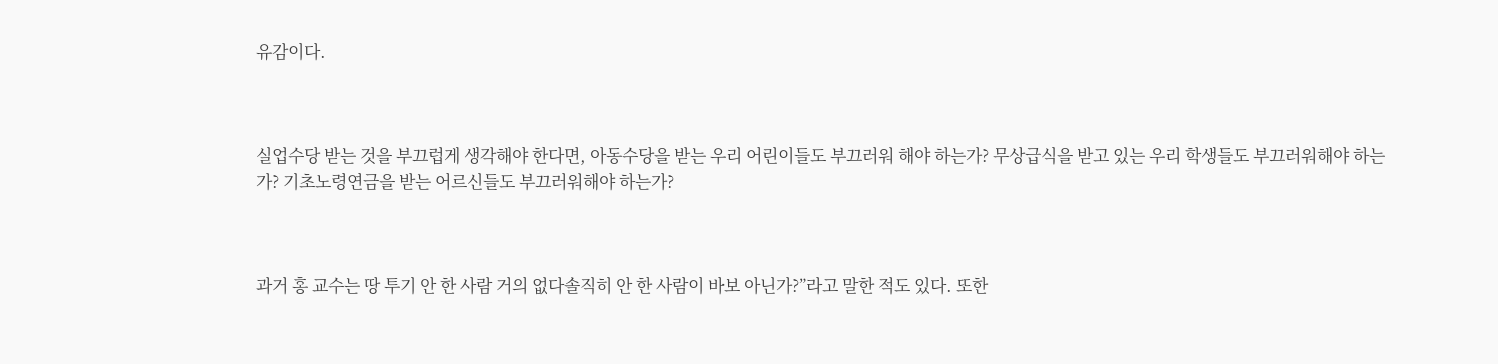유감이다.



실업수당 받는 것을 부끄럽게 생각해야 한다면, 아동수당을 받는 우리 어린이들도 부끄러워 해야 하는가? 무상급식을 받고 있는 우리 학생들도 부끄러워해야 하는가? 기초노령연금을 받는 어르신들도 부끄러워해야 하는가?



과거 홍 교수는 땅 투기 안 한 사람 거의 없다솔직히 안 한 사람이 바보 아닌가?”라고 말한 적도 있다. 또한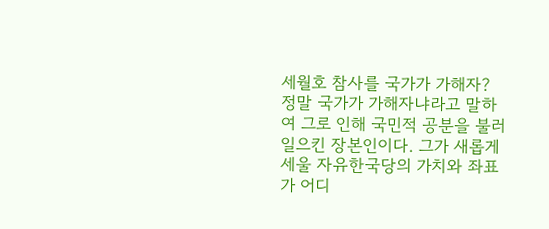세월호 참사를 국가가 가해자? 정말 국가가 가해자냐라고 말하여 그로 인해 국민적 공분을 불러일으킨 장본인이다. 그가 새롭게 세울 자유한국당의 가치와 좌표가 어디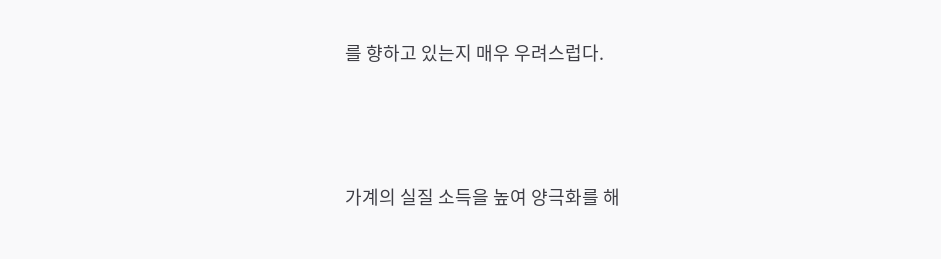를 향하고 있는지 매우 우려스럽다.



가계의 실질 소득을 높여 양극화를 해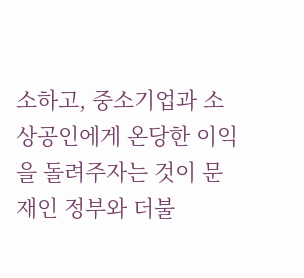소하고, 중소기업과 소상공인에게 온당한 이익을 돌려주자는 것이 문재인 정부와 더불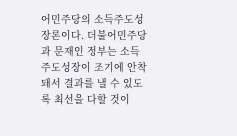어민주당의 소득주도성장론이다. 더불어민주당과 문재인 정부는 소득주도성장이 조기에 안착돼서 결과를 낼 수 있도록 최선을 다할 것이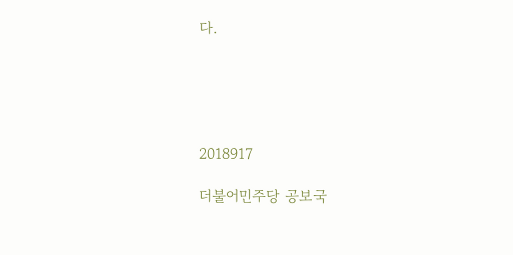다.





2018917

더불어민주당 공보국